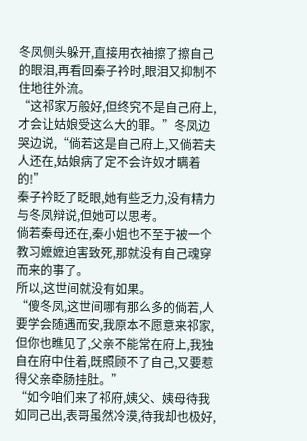冬凤侧头躲开,直接用衣袖擦了擦自己的眼泪,再看回秦子衿时,眼泪又抑制不住地往外流。
“这祁家万般好,但终究不是自己府上,才会让姑娘受这么大的罪。”冬凤边哭边说,“倘若这是自己府上,又倘若夫人还在,姑娘病了定不会许奴才瞒着的!”
秦子衿眨了眨眼,她有些乏力,没有精力与冬凤辩说,但她可以思考。
倘若秦母还在,秦小姐也不至于被一个教习嬷嬷迫害致死,那就没有自己魂穿而来的事了。
所以,这世间就没有如果。
“傻冬凤,这世间哪有那么多的倘若,人要学会随遇而安,我原本不愿意来祁家,但你也瞧见了,父亲不能常在府上,我独自在府中住着,既照顾不了自己,又要惹得父亲牵肠挂肚。”
“如今咱们来了祁府,姨父、姨母待我如同己出,表哥虽然冷漠,待我却也极好,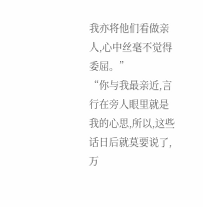我亦将他们看做亲人,心中丝毫不觉得委屈。”
“你与我最亲近,言行在旁人眼里就是我的心思,所以,这些话日后就莫要说了,万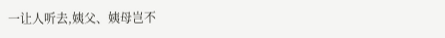一让人听去,姨父、姨母岂不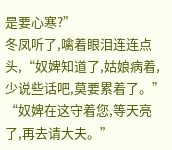是要心寒?”
冬凤听了,噙着眼泪连连点头,“奴婢知道了,姑娘病着,少说些话吧,莫要累着了。”
“奴婢在这守着您,等天亮了,再去请大夫。”